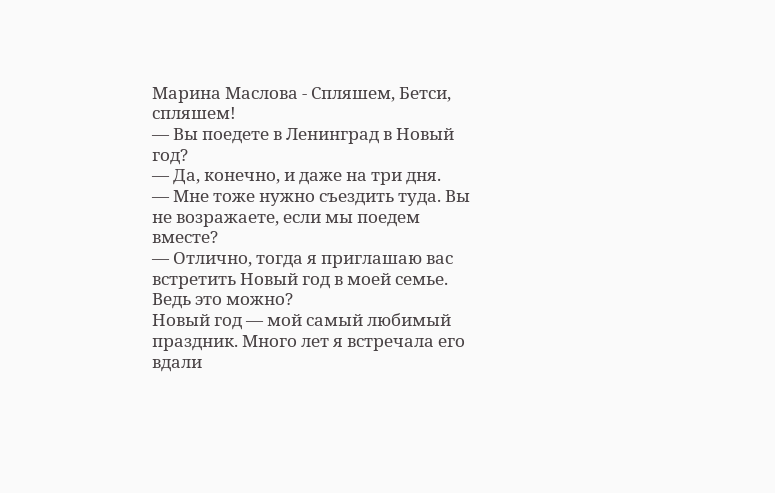Марина Маслова - Спляшем, Бетси, спляшем!
— Вы поедете в Ленинград в Новый год?
— Да, конечно, и даже на три дня.
— Мне тоже нужно съездить туда. Вы не возражаете, если мы поедем вместе?
— Отлично, тогда я приглашаю вас встретить Новый год в моей семье. Ведь это можно?
Новый год — мой самый любимый праздник. Много лет я встречала его вдали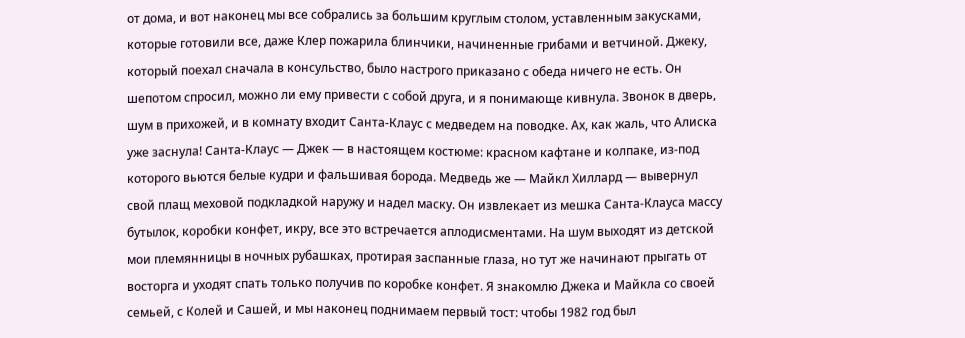от дома, и вот наконец мы все собрались за большим круглым столом, уставленным закусками, которые готовили все, даже Клер пожарила блинчики, начиненные грибами и ветчиной. Джеку, который поехал сначала в консульство, было настрого приказано с обеда ничего не есть. Он шепотом спросил, можно ли ему привести с собой друга, и я понимающе кивнула. Звонок в дверь, шум в прихожей, и в комнату входит Санта-Клаус с медведем на поводке. Ах, как жаль, что Алиска уже заснула! Санта-Клаус — Джек — в настоящем костюме: красном кафтане и колпаке, из-под которого вьются белые кудри и фальшивая борода. Медведь же — Майкл Хиллард — вывернул свой плащ меховой подкладкой наружу и надел маску. Он извлекает из мешка Санта-Клауса массу бутылок, коробки конфет, икру, все это встречается аплодисментами. На шум выходят из детской мои племянницы в ночных рубашках, протирая заспанные глаза, но тут же начинают прыгать от восторга и уходят спать только получив по коробке конфет. Я знакомлю Джека и Майкла со своей семьей, с Колей и Сашей, и мы наконец поднимаем первый тост: чтобы 1982 год был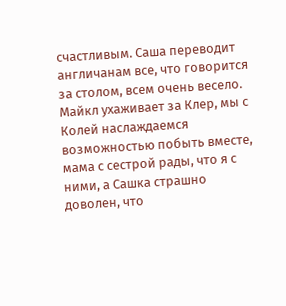счастливым. Саша переводит англичанам все, что говорится за столом, всем очень весело. Майкл ухаживает за Клер, мы с Колей наслаждаемся возможностью побыть вместе, мама с сестрой рады, что я с ними, а Сашка страшно доволен, что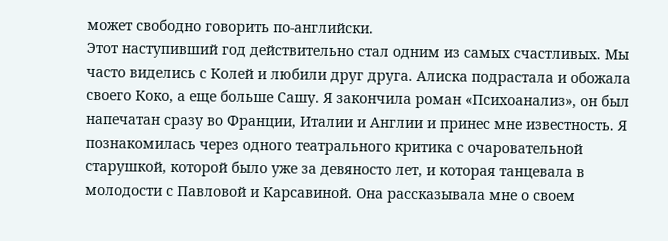может свободно говорить по-английски.
Этот наступивший год действительно стал одним из самых счастливых. Мы часто виделись с Колей и любили друг друга. Алиска подрастала и обожала своего Коко, а еще больше Сашу. Я закончила роман «Психоанализ», он был напечатан сразу во Франции, Италии и Англии и принес мне известность. Я познакомилась через одного театрального критика с очаровательной старушкой, которой было уже за девяносто лет, и которая танцевала в молодости с Павловой и Карсавиной. Она рассказывала мне о своем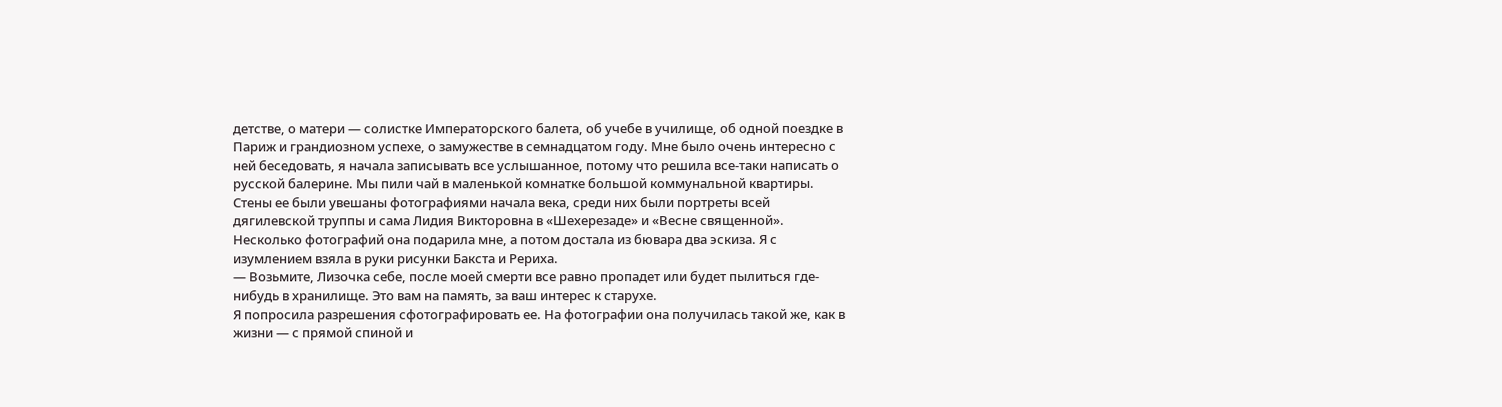детстве, о матери — солистке Императорского балета, об учебе в училище, об одной поездке в Париж и грандиозном успехе, о замужестве в семнадцатом году. Мне было очень интересно с ней беседовать, я начала записывать все услышанное, потому что решила все-таки написать о русской балерине. Мы пили чай в маленькой комнатке большой коммунальной квартиры. Стены ее были увешаны фотографиями начала века, среди них были портреты всей дягилевской труппы и сама Лидия Викторовна в «Шехерезаде» и «Весне священной». Несколько фотографий она подарила мне, а потом достала из бювара два эскиза. Я с изумлением взяла в руки рисунки Бакста и Рериха.
— Возьмите, Лизочка себе, после моей смерти все равно пропадет или будет пылиться где-нибудь в хранилище. Это вам на память, за ваш интерес к старухе.
Я попросила разрешения сфотографировать ее. На фотографии она получилась такой же, как в жизни — с прямой спиной и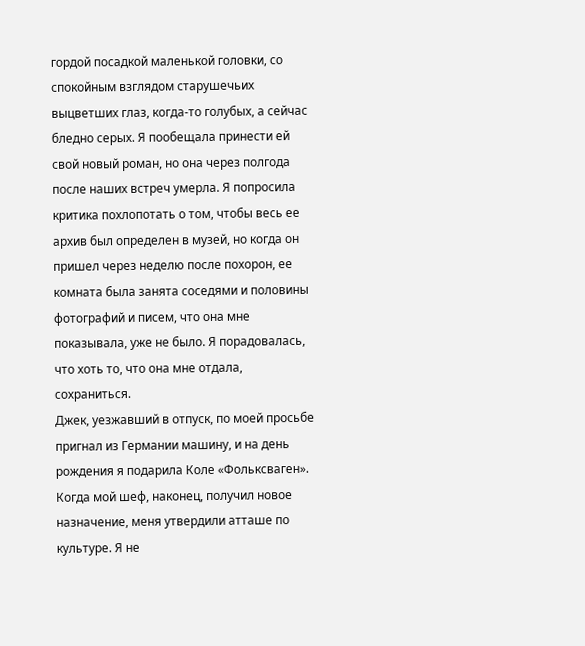гордой посадкой маленькой головки, со спокойным взглядом старушечьих выцветших глаз, когда-то голубых, а сейчас бледно серых. Я пообещала принести ей свой новый роман, но она через полгода после наших встреч умерла. Я попросила критика похлопотать о том, чтобы весь ее архив был определен в музей, но когда он пришел через неделю после похорон, ее комната была занята соседями и половины фотографий и писем, что она мне показывала, уже не было. Я порадовалась, что хоть то, что она мне отдала, сохраниться.
Джек, уезжавший в отпуск, по моей просьбе пригнал из Германии машину, и на день рождения я подарила Коле «Фольксваген». Когда мой шеф, наконец, получил новое назначение, меня утвердили атташе по культуре. Я не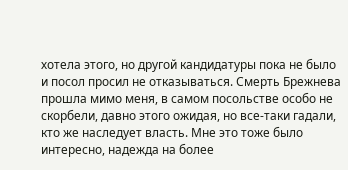хотела этого, но другой кандидатуры пока не было и посол просил не отказываться. Смерть Брежнева прошла мимо меня, в самом посольстве особо не скорбели, давно этого ожидая, но все-таки гадали, кто же наследует власть. Мне это тоже было интересно, надежда на более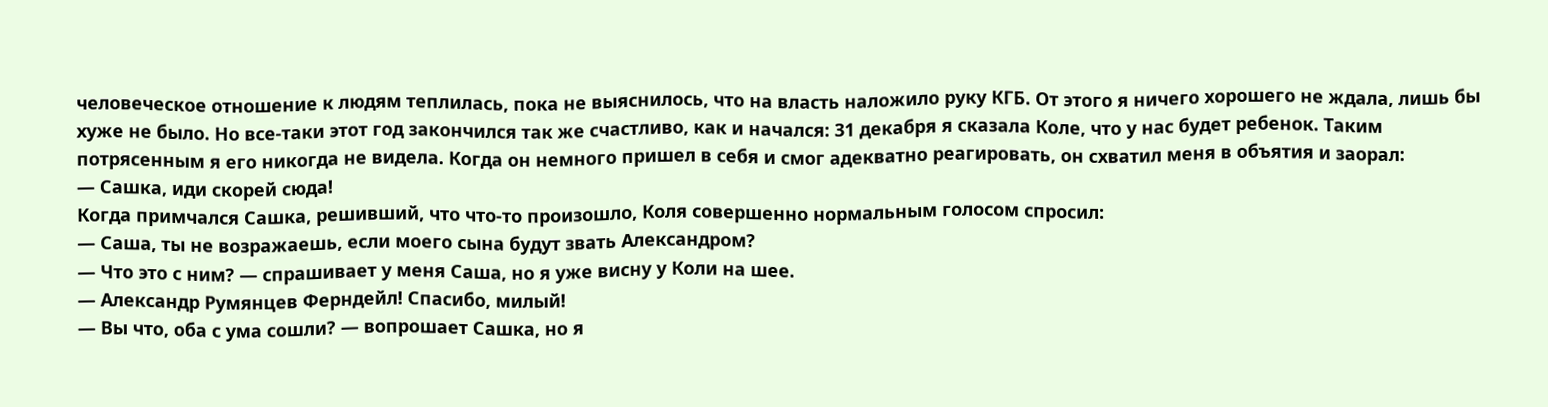человеческое отношение к людям теплилась, пока не выяснилось, что на власть наложило руку КГБ. От этого я ничего хорошего не ждала, лишь бы хуже не было. Но все-таки этот год закончился так же счастливо, как и начался: 31 декабря я сказала Коле, что у нас будет ребенок. Таким потрясенным я его никогда не видела. Когда он немного пришел в себя и смог адекватно реагировать, он схватил меня в объятия и заорал:
— Сашка, иди скорей сюда!
Когда примчался Сашка, решивший, что что-то произошло, Коля совершенно нормальным голосом спросил:
— Саша, ты не возражаешь, если моего сына будут звать Александром?
— Что это с ним? — спрашивает у меня Саша, но я уже висну у Коли на шее.
— Александр Румянцев Ферндейл! Спасибо, милый!
— Вы что, оба с ума сошли? — вопрошает Сашка, но я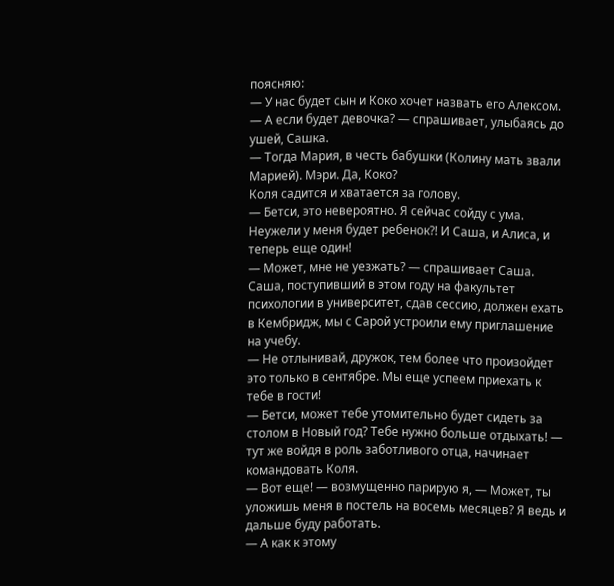поясняю:
— У нас будет сын и Коко хочет назвать его Алексом.
— А если будет девочка? — спрашивает, улыбаясь до ушей, Сашка.
— Тогда Мария, в честь бабушки (Колину мать звали Марией). Мэри. Да, Коко?
Коля садится и хватается за голову.
— Бетси, это невероятно. Я сейчас сойду с ума. Неужели у меня будет ребенок?! И Саша, и Алиса, и теперь еще один!
— Может, мне не уезжать? — спрашивает Саша.
Саша, поступивший в этом году на факультет психологии в университет, сдав сессию, должен ехать в Кембридж, мы с Сарой устроили ему приглашение на учебу.
— Не отлынивай, дружок, тем более что произойдет это только в сентябре. Мы еще успеем приехать к тебе в гости!
— Бетси, может тебе утомительно будет сидеть за столом в Новый год? Тебе нужно больше отдыхать! — тут же войдя в роль заботливого отца, начинает командовать Коля.
— Вот еще! — возмущенно парирую я, — Может, ты уложишь меня в постель на восемь месяцев? Я ведь и дальше буду работать.
— А как к этому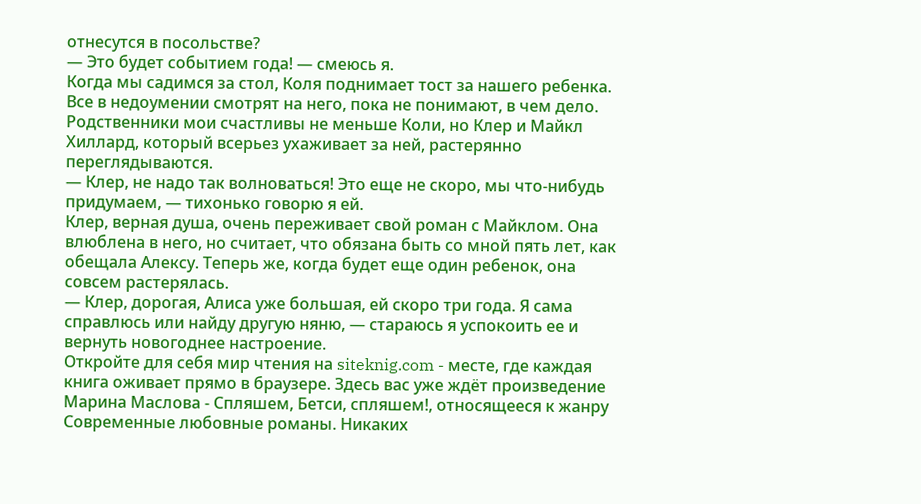отнесутся в посольстве?
— Это будет событием года! — смеюсь я.
Когда мы садимся за стол, Коля поднимает тост за нашего ребенка. Все в недоумении смотрят на него, пока не понимают, в чем дело. Родственники мои счастливы не меньше Коли, но Клер и Майкл Хиллард, который всерьез ухаживает за ней, растерянно переглядываются.
— Клер, не надо так волноваться! Это еще не скоро, мы что-нибудь придумаем, — тихонько говорю я ей.
Клер, верная душа, очень переживает свой роман с Майклом. Она влюблена в него, но считает, что обязана быть со мной пять лет, как обещала Алексу. Теперь же, когда будет еще один ребенок, она совсем растерялась.
— Клер, дорогая, Алиса уже большая, ей скоро три года. Я сама справлюсь или найду другую няню, — стараюсь я успокоить ее и вернуть новогоднее настроение.
Откройте для себя мир чтения на siteknig.com - месте, где каждая книга оживает прямо в браузере. Здесь вас уже ждёт произведение Марина Маслова - Спляшем, Бетси, спляшем!, относящееся к жанру Современные любовные романы. Никаких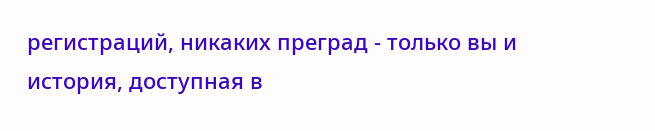регистраций, никаких преград - только вы и история, доступная в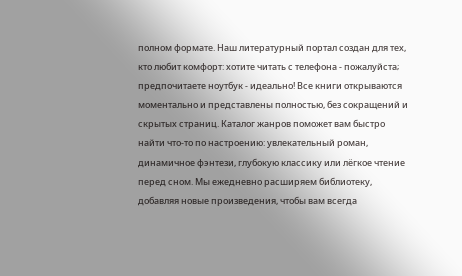полном формате. Наш литературный портал создан для тех, кто любит комфорт: хотите читать с телефона - пожалуйста; предпочитаете ноутбук - идеально! Все книги открываются моментально и представлены полностью, без сокращений и скрытых страниц. Каталог жанров поможет вам быстро найти что-то по настроению: увлекательный роман, динамичное фэнтези, глубокую классику или лёгкое чтение перед сном. Мы ежедневно расширяем библиотеку, добавляя новые произведения, чтобы вам всегда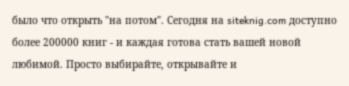было что открыть "на потом". Сегодня на siteknig.com доступно более 200000 книг - и каждая готова стать вашей новой любимой. Просто выбирайте, открывайте и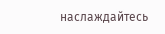наслаждайтесь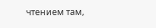чтением там,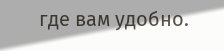где вам удобно.